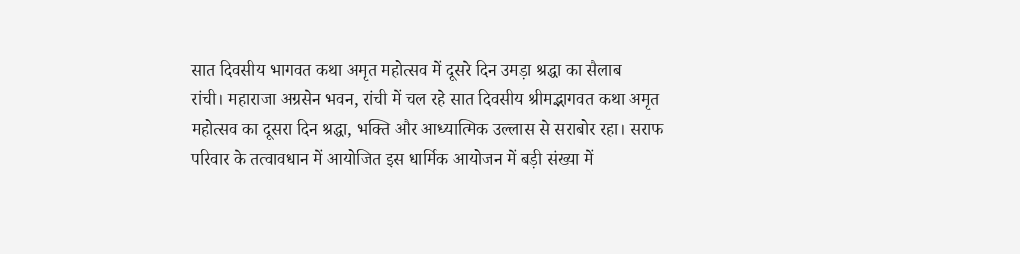सात दिवसीय भागवत कथा अमृत महोत्सव में दूसरे दिन उमड़ा श्रद्धा का सैलाब
रांची। महाराजा अग्रसेन भवन, रांची में चल रहे सात दिवसीय श्रीमद्भागवत कथा अमृत महोत्सव का दूसरा दिन श्रद्धा, भक्ति और आध्यात्मिक उल्लास से सराबोर रहा। सराफ परिवार के तत्वावधान में आयोजित इस धार्मिक आयोजन में बड़ी संख्या में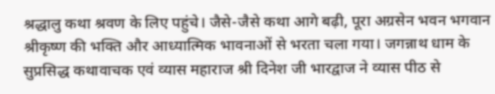श्रद्धालु कथा श्रवण के लिए पहुंचे। जैसे-जैसे कथा आगे बढ़ी, पूरा अग्रसेन भवन भगवान श्रीकृष्ण की भक्ति और आध्यात्मिक भावनाओं से भरता चला गया। जगन्नाथ धाम के सुप्रसिद्ध कथावाचक एवं व्यास महाराज श्री दिनेश जी भारद्वाज ने व्यास पीठ से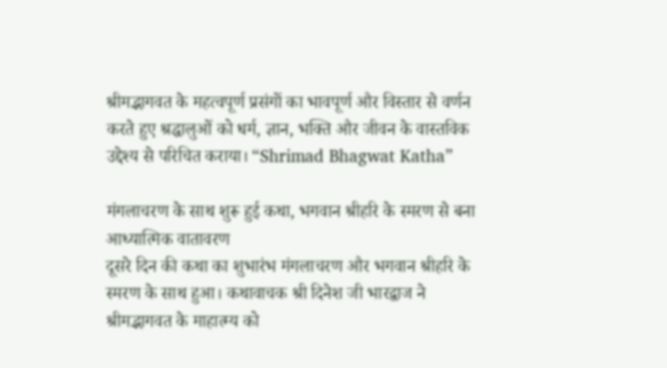श्रीमद्भागवत के महत्वपूर्ण प्रसंगों का भावपूर्ण और विस्तार से वर्णन करते हुए श्रद्धालुओं को धर्म, ज्ञान, भक्ति और जीवन के वास्तविक उद्देश्य से परिचित कराया। “Shrimad Bhagwat Katha”

मंगलाचरण के साथ शुरू हुई कथा, भगवान श्रीहरि के स्मरण से बना आध्यात्मिक वातावरण
दूसरे दिन की कथा का शुभारंभ मंगलाचरण और भगवान श्रीहरि के स्मरण के साथ हुआ। कथावाचक श्री दिनेश जी भारद्वाज ने श्रीमद्भागवत के माहात्म्य को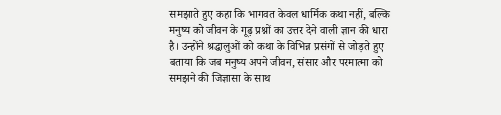समझाते हुए कहा कि भागवत केवल धार्मिक कथा नहीं, बल्कि मनुष्य को जीवन के गूढ़ प्रश्नों का उत्तर देने वाली ज्ञान की धारा है। उन्होंने श्रद्धालुओं को कथा के विभिन्न प्रसंगों से जोड़ते हुए बताया कि जब मनुष्य अपने जीवन, संसार और परमात्मा को समझने की जिज्ञासा के साथ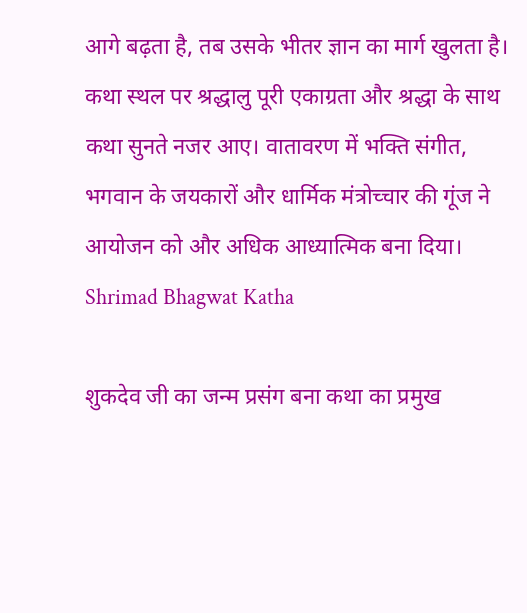आगे बढ़ता है, तब उसके भीतर ज्ञान का मार्ग खुलता है।
कथा स्थल पर श्रद्धालु पूरी एकाग्रता और श्रद्धा के साथ कथा सुनते नजर आए। वातावरण में भक्ति संगीत, भगवान के जयकारों और धार्मिक मंत्रोच्चार की गूंज ने आयोजन को और अधिक आध्यात्मिक बना दिया। Shrimad Bhagwat Katha

शुकदेव जी का जन्म प्रसंग बना कथा का प्रमुख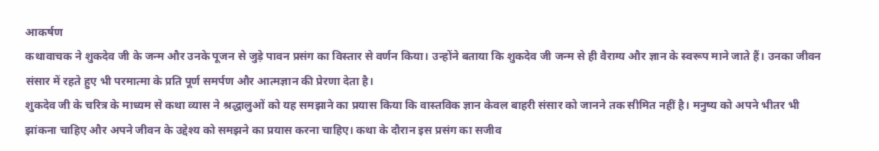आकर्षण
कथावाचक ने शुकदेव जी के जन्म और उनके पूजन से जुड़े पावन प्रसंग का विस्तार से वर्णन किया। उन्होंने बताया कि शुकदेव जी जन्म से ही वैराग्य और ज्ञान के स्वरूप माने जाते हैं। उनका जीवन संसार में रहते हुए भी परमात्मा के प्रति पूर्ण समर्पण और आत्मज्ञान की प्रेरणा देता है।
शुकदेव जी के चरित्र के माध्यम से कथा व्यास ने श्रद्धालुओं को यह समझाने का प्रयास किया कि वास्तविक ज्ञान केवल बाहरी संसार को जानने तक सीमित नहीं है। मनुष्य को अपने भीतर भी झांकना चाहिए और अपने जीवन के उद्देश्य को समझने का प्रयास करना चाहिए। कथा के दौरान इस प्रसंग का सजीव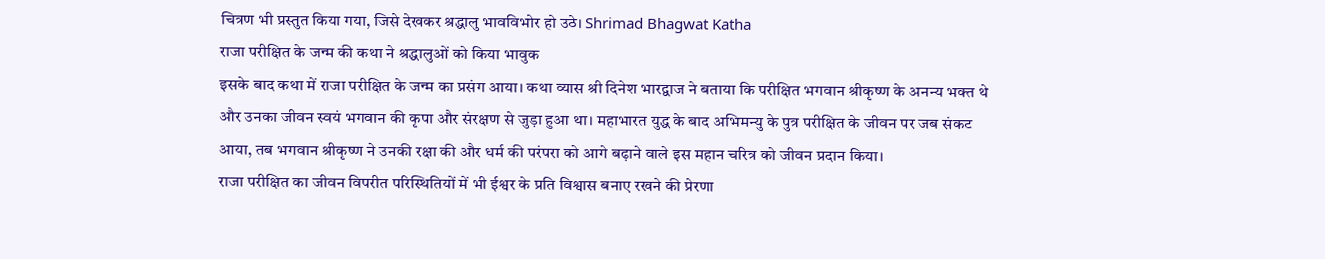चित्रण भी प्रस्तुत किया गया, जिसे देखकर श्रद्धालु भावविभोर हो उठे। Shrimad Bhagwat Katha
राजा परीक्षित के जन्म की कथा ने श्रद्धालुओं को किया भावुक
इसके बाद कथा में राजा परीक्षित के जन्म का प्रसंग आया। कथा व्यास श्री दिनेश भारद्वाज ने बताया कि परीक्षित भगवान श्रीकृष्ण के अनन्य भक्त थे और उनका जीवन स्वयं भगवान की कृपा और संरक्षण से जुड़ा हुआ था। महाभारत युद्ध के बाद अभिमन्यु के पुत्र परीक्षित के जीवन पर जब संकट आया, तब भगवान श्रीकृष्ण ने उनकी रक्षा की और धर्म की परंपरा को आगे बढ़ाने वाले इस महान चरित्र को जीवन प्रदान किया।
राजा परीक्षित का जीवन विपरीत परिस्थितियों में भी ईश्वर के प्रति विश्वास बनाए रखने की प्रेरणा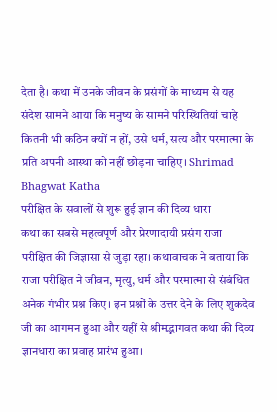देता है। कथा में उनके जीवन के प्रसंगों के माध्यम से यह संदेश सामने आया कि मनुष्य के सामने परिस्थितियां चाहे कितनी भी कठिन क्यों न हों, उसे धर्म, सत्य और परमात्मा के प्रति अपनी आस्था को नहीं छोड़ना चाहिए। Shrimad Bhagwat Katha
परीक्षित के सवालों से शुरू हुई ज्ञान की दिव्य धारा
कथा का सबसे महत्वपूर्ण और प्रेरणादायी प्रसंग राजा परीक्षित की जिज्ञासा से जुड़ा रहा। कथावाचक ने बताया कि राजा परीक्षित ने जीवन, मृत्यु, धर्म और परमात्मा से संबंधित अनेक गंभीर प्रश्न किए। इन प्रश्नों के उत्तर देने के लिए शुकदेव जी का आगमन हुआ और यहीं से श्रीमद्भागवत कथा की दिव्य ज्ञानधारा का प्रवाह प्रारंभ हुआ।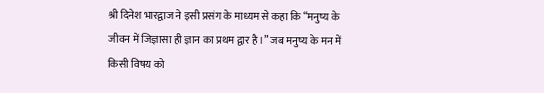श्री दिनेश भारद्वाज ने इसी प्रसंग के माध्यम से कहा कि “मनुष्य के जीवन में जिज्ञासा ही ज्ञान का प्रथम द्वार है।” जब मनुष्य के मन में किसी विषय को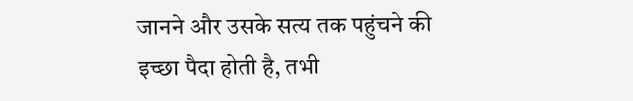जानने और उसके सत्य तक पहुंचने की इच्छा पैदा होती है, तभी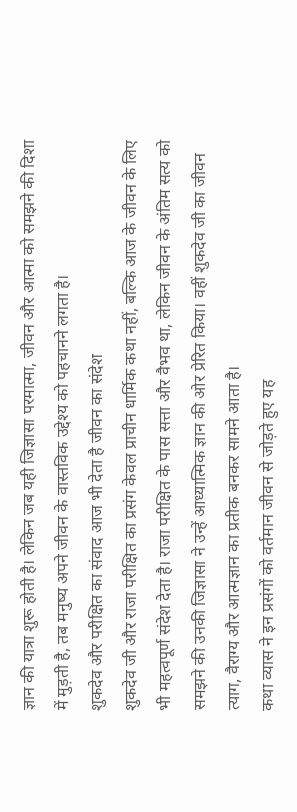ज्ञान की यात्रा शुरू होती है। लेकिन जब यही जिज्ञासा परमात्मा, जीवन और आत्मा को समझने की दिशा में मुड़ती है, तब मनुष्य अपने जीवन के वास्तविक उद्देश्य को पहचानने लगता है।
शुकदेव और परीक्षित का संवाद आज भी देता है जीवन का संदेश
शुकदेव जी और राजा परीक्षित का प्रसंग केवल प्राचीन धार्मिक कथा नहीं, बल्कि आज के जीवन के लिए भी महत्वपूर्ण संदेश देता है। राजा परीक्षित के पास सत्ता और वैभव था, लेकिन जीवन के अंतिम सत्य को समझने की उनकी जिज्ञासा ने उन्हें आध्यात्मिक ज्ञान की ओर प्रेरित किया। वहीं शुकदेव जी का जीवन त्याग, वैराग्य और आत्मज्ञान का प्रतीक बनकर सामने आता है।
कथा व्यास ने इन प्रसंगों को वर्तमान जीवन से जोड़ते हुए यह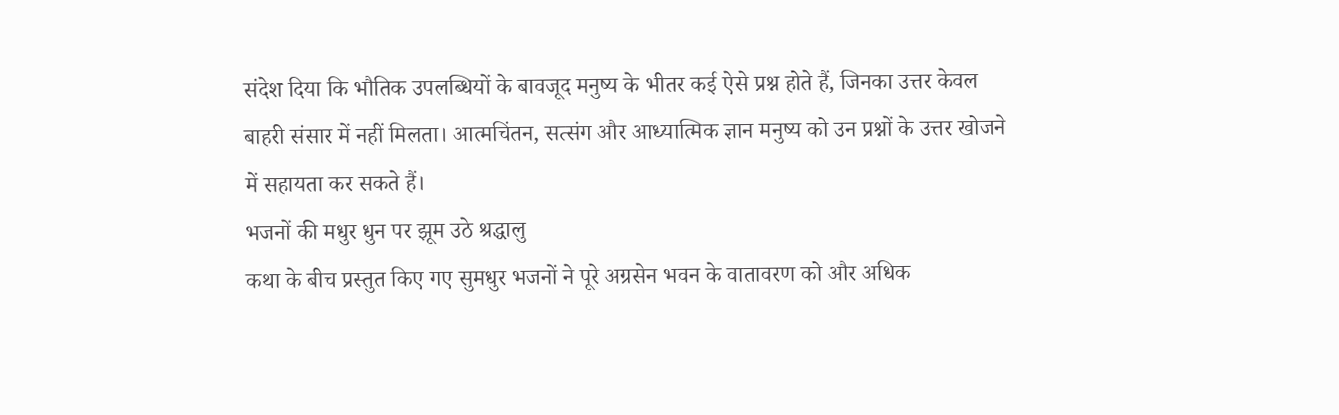संदेश दिया कि भौतिक उपलब्धियों के बावजूद मनुष्य के भीतर कई ऐसे प्रश्न होते हैं, जिनका उत्तर केवल बाहरी संसार में नहीं मिलता। आत्मचिंतन, सत्संग और आध्यात्मिक ज्ञान मनुष्य को उन प्रश्नों के उत्तर खोजने में सहायता कर सकते हैं।
भजनों की मधुर धुन पर झूम उठे श्रद्धालु
कथा के बीच प्रस्तुत किए गए सुमधुर भजनों ने पूरे अग्रसेन भवन के वातावरण को और अधिक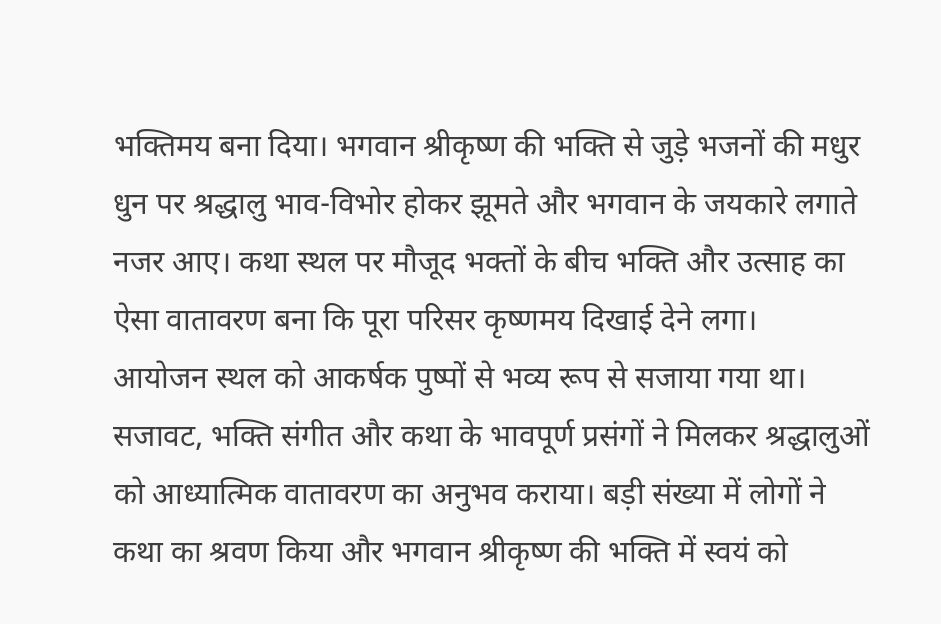भक्तिमय बना दिया। भगवान श्रीकृष्ण की भक्ति से जुड़े भजनों की मधुर धुन पर श्रद्धालु भाव-विभोर होकर झूमते और भगवान के जयकारे लगाते नजर आए। कथा स्थल पर मौजूद भक्तों के बीच भक्ति और उत्साह का ऐसा वातावरण बना कि पूरा परिसर कृष्णमय दिखाई देने लगा।
आयोजन स्थल को आकर्षक पुष्पों से भव्य रूप से सजाया गया था। सजावट, भक्ति संगीत और कथा के भावपूर्ण प्रसंगों ने मिलकर श्रद्धालुओं को आध्यात्मिक वातावरण का अनुभव कराया। बड़ी संख्या में लोगों ने कथा का श्रवण किया और भगवान श्रीकृष्ण की भक्ति में स्वयं को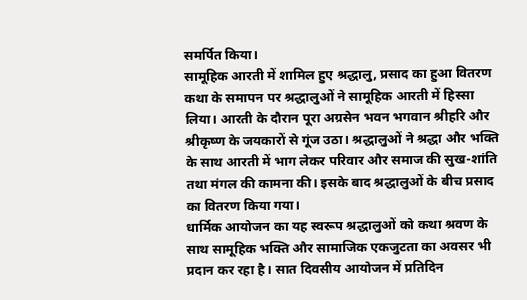समर्पित किया।
सामूहिक आरती में शामिल हुए श्रद्धालु, प्रसाद का हुआ वितरण
कथा के समापन पर श्रद्धालुओं ने सामूहिक आरती में हिस्सा लिया। आरती के दौरान पूरा अग्रसेन भवन भगवान श्रीहरि और श्रीकृष्ण के जयकारों से गूंज उठा। श्रद्धालुओं ने श्रद्धा और भक्ति के साथ आरती में भाग लेकर परिवार और समाज की सुख-शांति तथा मंगल की कामना की। इसके बाद श्रद्धालुओं के बीच प्रसाद का वितरण किया गया।
धार्मिक आयोजन का यह स्वरूप श्रद्धालुओं को कथा श्रवण के साथ सामूहिक भक्ति और सामाजिक एकजुटता का अवसर भी प्रदान कर रहा है। सात दिवसीय आयोजन में प्रतिदिन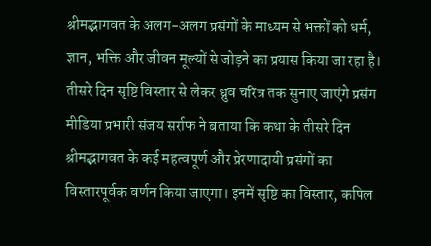श्रीमद्भागवत के अलग-अलग प्रसंगों के माध्यम से भक्तों को धर्म, ज्ञान, भक्ति और जीवन मूल्यों से जोड़ने का प्रयास किया जा रहा है।
तीसरे दिन सृष्टि विस्तार से लेकर ध्रुव चरित्र तक सुनाए जाएंगे प्रसंग
मीडिया प्रभारी संजय सर्राफ ने बताया कि कथा के तीसरे दिन श्रीमद्भागवत के कई महत्वपूर्ण और प्रेरणादायी प्रसंगों का विस्तारपूर्वक वर्णन किया जाएगा। इनमें सृष्टि का विस्तार, कपिल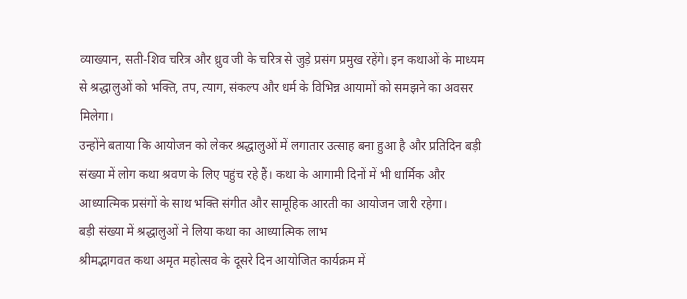व्याख्यान, सती-शिव चरित्र और ध्रुव जी के चरित्र से जुड़े प्रसंग प्रमुख रहेंगे। इन कथाओं के माध्यम से श्रद्धालुओं को भक्ति, तप, त्याग, संकल्प और धर्म के विभिन्न आयामों को समझने का अवसर मिलेगा।
उन्होंने बताया कि आयोजन को लेकर श्रद्धालुओं में लगातार उत्साह बना हुआ है और प्रतिदिन बड़ी संख्या में लोग कथा श्रवण के लिए पहुंच रहे हैं। कथा के आगामी दिनों में भी धार्मिक और आध्यात्मिक प्रसंगों के साथ भक्ति संगीत और सामूहिक आरती का आयोजन जारी रहेगा।
बड़ी संख्या में श्रद्धालुओं ने लिया कथा का आध्यात्मिक लाभ
श्रीमद्भागवत कथा अमृत महोत्सव के दूसरे दिन आयोजित कार्यक्रम में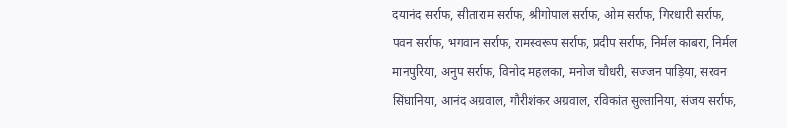दयानंद सर्राफ, सीताराम सर्राफ, श्रीगोपाल सर्राफ, ओम सर्राफ, गिरधारी सर्राफ, पवन सर्राफ, भगवान सर्राफ, रामस्वरूप सर्राफ, प्रदीप सर्राफ, निर्मल काबरा, निर्मल मानपुरिया, अनुप सर्राफ, विनोद महलका, मनोज चौधरी, सज्जन पाड़िया, सरवन सिंघानिया, आनंद अग्रवाल, गौरीशंकर अग्रवाल, रविकांत सुल्तानिया, संजय सर्राफ,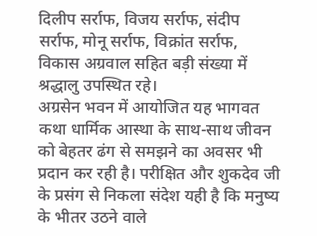दिलीप सर्राफ, विजय सर्राफ, संदीप सर्राफ, मोनू सर्राफ, विक्रांत सर्राफ, विकास अग्रवाल सहित बड़ी संख्या में श्रद्धालु उपस्थित रहे।
अग्रसेन भवन में आयोजित यह भागवत कथा धार्मिक आस्था के साथ-साथ जीवन को बेहतर ढंग से समझने का अवसर भी प्रदान कर रही है। परीक्षित और शुकदेव जी के प्रसंग से निकला संदेश यही है कि मनुष्य के भीतर उठने वाले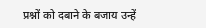प्रश्नों को दबाने के बजाय उन्हें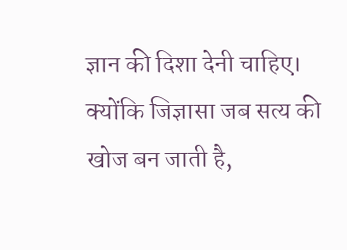ज्ञान की दिशा देनी चाहिए। क्योंकि जिज्ञासा जब सत्य की खोज बन जाती है,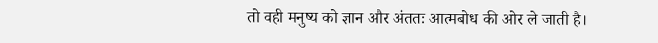तो वही मनुष्य को ज्ञान और अंततः आत्मबोध की ओर ले जाती है।